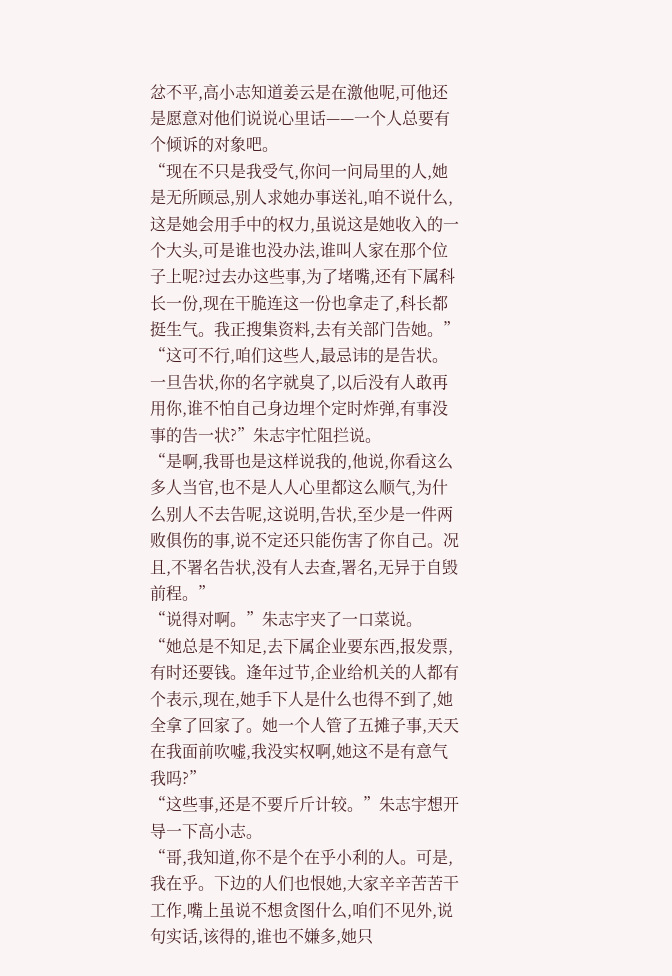忿不平,高小志知道姜云是在激他呢,可他还是愿意对他们说说心里话——一个人总要有个倾诉的对象吧。
“现在不只是我受气,你问一问局里的人,她是无所顾忌,别人求她办事送礼,咱不说什么,这是她会用手中的权力,虽说这是她收入的一个大头,可是谁也没办法,谁叫人家在那个位子上呢?过去办这些事,为了堵嘴,还有下属科长一份,现在干脆连这一份也拿走了,科长都挺生气。我正搜集资料,去有关部门告她。”
“这可不行,咱们这些人,最忌讳的是告状。一旦告状,你的名字就臭了,以后没有人敢再用你,谁不怕自己身边埋个定时炸弹,有事没事的告一状?”朱志宇忙阻拦说。
“是啊,我哥也是这样说我的,他说,你看这么多人当官,也不是人人心里都这么顺气,为什么别人不去告呢,这说明,告状,至少是一件两败俱伤的事,说不定还只能伤害了你自己。况且,不署名告状,没有人去查,署名,无异于自毁前程。”
“说得对啊。”朱志宇夹了一口菜说。
“她总是不知足,去下属企业要东西,报发票,有时还要钱。逢年过节,企业给机关的人都有个表示,现在,她手下人是什么也得不到了,她全拿了回家了。她一个人管了五摊子事,天天在我面前吹嘘,我没实权啊,她这不是有意气我吗?”
“这些事,还是不要斤斤计较。”朱志宇想开导一下高小志。
“哥,我知道,你不是个在乎小利的人。可是,我在乎。下边的人们也恨她,大家辛辛苦苦干工作,嘴上虽说不想贪图什么,咱们不见外,说句实话,该得的,谁也不嫌多,她只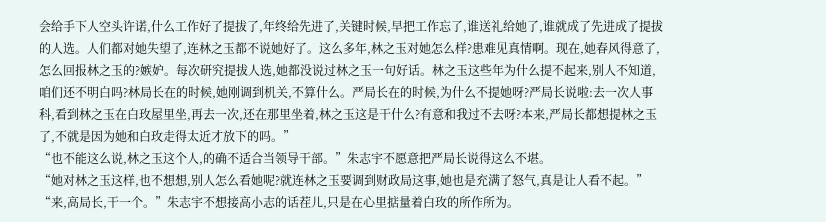会给手下人空头许诺,什么工作好了提拔了,年终给先进了,关键时候,早把工作忘了,谁送礼给她了,谁就成了先进成了提拔的人选。人们都对她失望了,连林之玉都不说她好了。这么多年,林之玉对她怎么样?患难见真情啊。现在,她春风得意了,怎么回报林之玉的?嫉妒。每次研究提拔人选,她都没说过林之玉一句好话。林之玉这些年为什么提不起来,别人不知道,咱们还不明白吗?林局长在的时候,她刚调到机关,不算什么。严局长在的时候,为什么不提她呀?严局长说啦:去一次人事科,看到林之玉在白玫屋里坐,再去一次,还在那里坐着,林之玉这是干什么?有意和我过不去呀?本来,严局长都想提林之玉了,不就是因为她和白玫走得太近才放下的吗。”
“也不能这么说,林之玉这个人,的确不适合当领导干部。”朱志宇不愿意把严局长说得这么不堪。
“她对林之玉这样,也不想想,别人怎么看她呢?就连林之玉要调到财政局这事,她也是充满了怒气,真是让人看不起。”
“来,高局长,干一个。”朱志宇不想接高小志的话茬儿,只是在心里掂量着白玫的所作所为。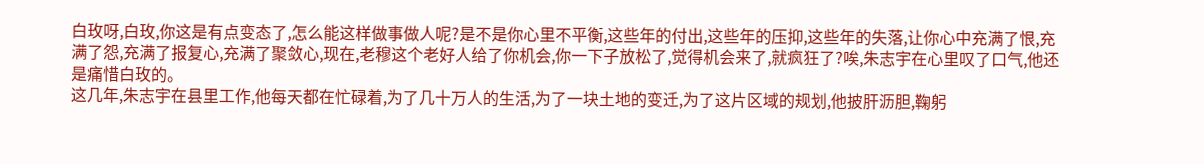白玫呀,白玫,你这是有点变态了,怎么能这样做事做人呢?是不是你心里不平衡,这些年的付出,这些年的压抑,这些年的失落,让你心中充满了恨,充满了怨,充满了报复心,充满了聚敛心,现在,老穆这个老好人给了你机会,你一下子放松了,觉得机会来了,就疯狂了?唉,朱志宇在心里叹了口气,他还是痛惜白玫的。
这几年,朱志宇在县里工作,他每天都在忙碌着,为了几十万人的生活,为了一块土地的变迁,为了这片区域的规划,他披肝沥胆,鞠躬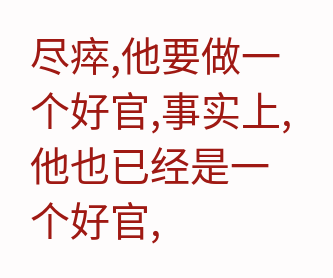尽瘁,他要做一个好官,事实上,他也已经是一个好官,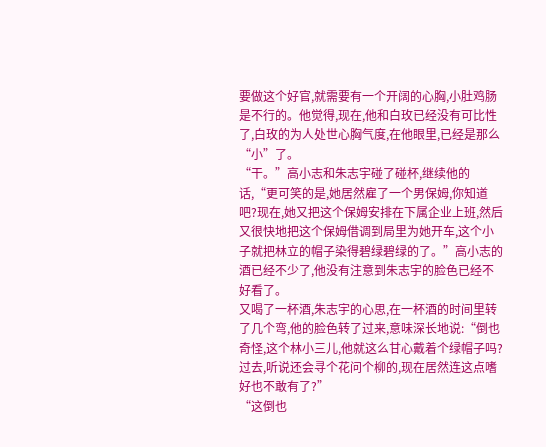要做这个好官,就需要有一个开阔的心胸,小肚鸡肠是不行的。他觉得,现在,他和白玫已经没有可比性了,白玫的为人处世心胸气度,在他眼里,已经是那么“小”了。
“干。”高小志和朱志宇碰了碰杯,继续他的话,“更可笑的是,她居然雇了一个男保姆,你知道吧?现在,她又把这个保姆安排在下属企业上班,然后又很快地把这个保姆借调到局里为她开车,这个小子就把林立的帽子染得碧绿碧绿的了。”高小志的酒已经不少了,他没有注意到朱志宇的脸色已经不好看了。
又喝了一杯酒,朱志宇的心思,在一杯酒的时间里转了几个弯,他的脸色转了过来,意味深长地说:“倒也奇怪,这个林小三儿,他就这么甘心戴着个绿帽子吗?过去,听说还会寻个花问个柳的,现在居然连这点嗜好也不敢有了?”
“这倒也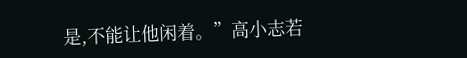是,不能让他闲着。”高小志若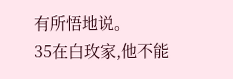有所悟地说。
35在白玫家,他不能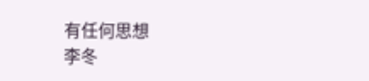有任何思想
李冬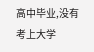高中毕业,没有考上大学